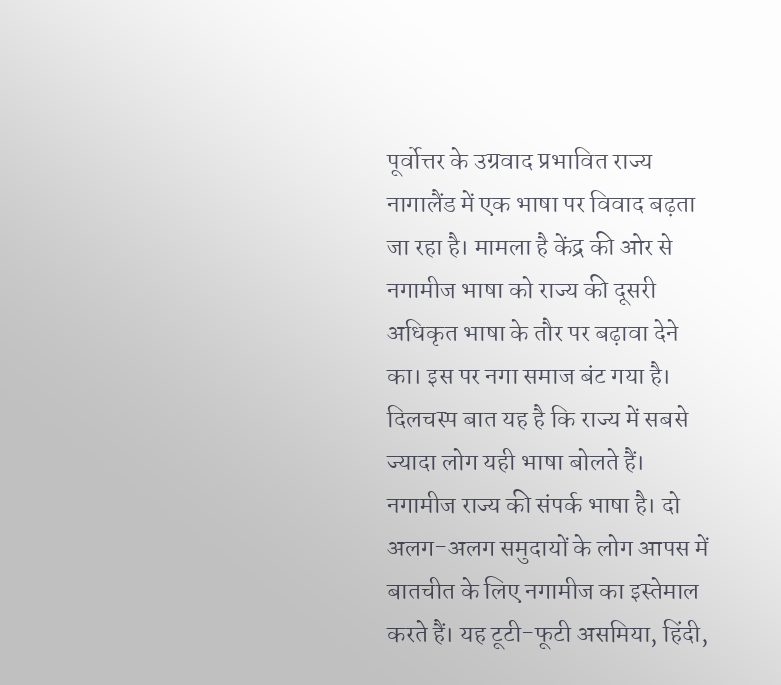पूर्वोत्तर के उग्रवाद प्रभावित राज्य नागालैंड में एक भाषा पर विवाद बढ़ता जा रहा है। मामला है केंद्र की ओर से नगामीज भाषा को राज्य की दूसरी अधिकृत भाषा के तौर पर बढ़ावा देने का। इस पर नगा समाज बंट गया है। दिलचस्प बात यह है कि राज्य में सबसे ज्यादा लोग यही भाषा बोलते हैं।
नगामीज राज्य की संपर्क भाषा है। दो अलग-अलग समुदायों के लोग आपस में बातचीत के लिए नगामीज का इस्तेमाल करते हैं। यह टूटी-फूटी असमिया, हिंदी,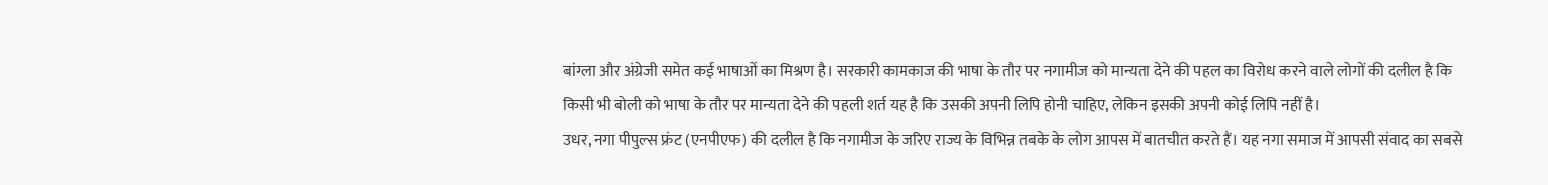बांग्ला और अंग्रेजी समेत कई भाषाओं का मिश्रण है। सरकारी कामकाज की भाषा के तौर पर नगामीज को मान्यता देने की पहल का विरोध करने वाले लोगों की दलील है कि किसी भी बोली को भाषा के तौर पर मान्यता देने की पहली शर्त यह है कि उसकी अपनी लिपि होनी चाहिए, लेकिन इसकी अपनी कोई लिपि नहीं है।
उधर, नगा पीपुल्स फ्रंट (एनपीएफ) की दलील है कि नगामीज के जरिए राज्य के विभिन्न तबके के लोग आपस में बातचीत करते हैं। यह नगा समाज में आपसी संवाद का सबसे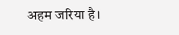अहम जरिया है।